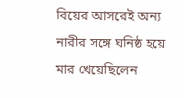বিয়ের আসরেই অন্য নারীর সঙ্গে ঘনিষ্ঠ হয়ে মার খেয়েছিলেন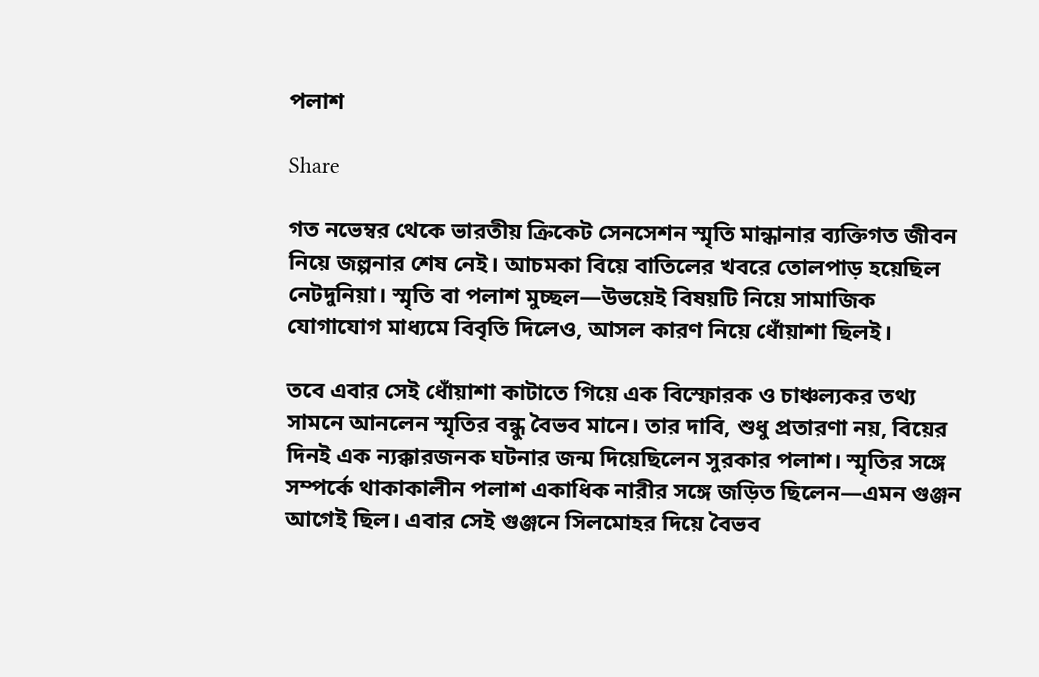পলাশ

Share

গত নভেম্বর থেকে ভারতীয় ক্রিকেট সেনসেশন স্মৃতি মান্ধানার ব্যক্তিগত জীবন নিয়ে জল্পনার শেষ নেই। আচমকা বিয়ে বাতিলের খবরে তোলপাড় হয়েছিল নেটদুনিয়া। স্মৃতি বা পলাশ মুচ্ছল—উভয়েই বিষয়টি নিয়ে সামাজিক যোগাযোগ মাধ্যমে বিবৃতি দিলেও, আসল কারণ নিয়ে ধোঁয়াশা ছিলই।

তবে এবার সেই ধোঁয়াশা কাটাতে গিয়ে এক বিস্ফোরক ও চাঞ্চল্যকর তথ্য সামনে আনলেন স্মৃতির বন্ধু বৈভব মানে। তার দাবি, শুধু প্রতারণা নয়, বিয়ের দিনই এক ন্যক্কারজনক ঘটনার জন্ম দিয়েছিলেন সুরকার পলাশ। স্মৃতির সঙ্গে সম্পর্কে থাকাকালীন পলাশ একাধিক নারীর সঙ্গে জড়িত ছিলেন—এমন গুঞ্জন আগেই ছিল। এবার সেই গুঞ্জনে সিলমোহর দিয়ে বৈভব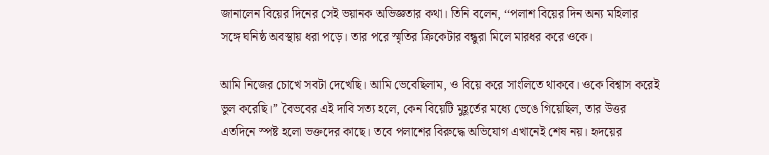জানালেন বিয়ের দিনের সেই ভয়ানক অভিজ্ঞতার কথা। তিনি বলেন, ‘‘পলাশ বিয়ের দিন অন্য মহিলার সঙ্গে ঘনিষ্ঠ অবস্থায় ধরা পড়ে। তার পরে স্মৃতির ক্রিকেটার বন্ধুরা মিলে মারধর করে ওকে।

আমি নিজের চোখে সবটা দেখেছি। আমি ভেবেছিলাম, ও বিয়ে করে সাংলিতে থাকবে। ওকে বিশ্বাস করেই ভুল করেছি।’’ বৈভবের এই দাবি সত্য হলে, কেন বিয়েটি মুহূর্তের মধ্যে ভেঙে গিয়েছিল, তার উত্তর এতদিনে স্পষ্ট হলো ভক্তদের কাছে। তবে পলাশের বিরুদ্ধে অভিযোগ এখানেই শেষ নয়। হৃদয়ের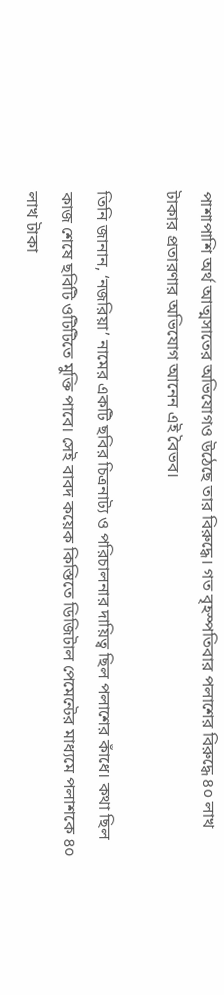পাশাপাশি অর্থ আত্মসাতের অভিযোগও উঠেছে তার বিরুদ্ধে। গত বৃহস্পতিবার পলাশের বিরুদ্ধে ৪০ লাখ টাকার প্রতারণার অভিযোগ আনেন এই বৈভব।

তিনি জানান, ‘নজরিয়া’ নামের একটি ছবির চিত্রনাট্য ও পরিচালনার দায়িত্ব ছিল পলাশের কাঁধে। কথা ছিল কাজ শেষে ছবিটি ওটিটিতে মুক্তি পাবে। সেই বাবদ কয়েক কিস্তিতে ডিজিটাল পেমেন্টের মাধ্যমে পলাশকে ৪০ লাখ টাকা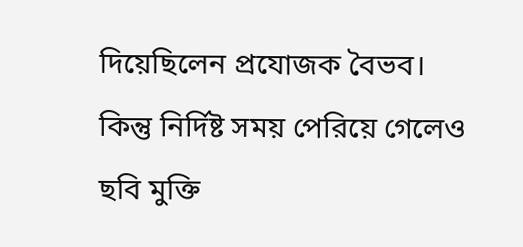দিয়েছিলেন প্রযোজক বৈভব। কিন্তু নির্দিষ্ট সময় পেরিয়ে গেলেও ছবি মুক্তি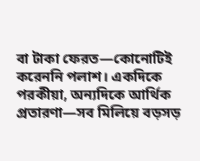বা টাকা ফেরত—কোনোটিই করেননি পলাশ। একদিকে পরকীয়া, অন্যদিকে আর্থিক প্রতারণা—সব মিলিয়ে বড়সড়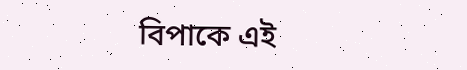বিপাকে এই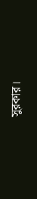সুরকার।